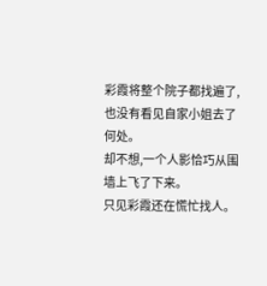彩霞将整个院子都找遍了,也没有看见自家小姐去了何处。
却不想,一个人影恰巧从围墙上飞了下来。
只见彩霞还在慌忙找人。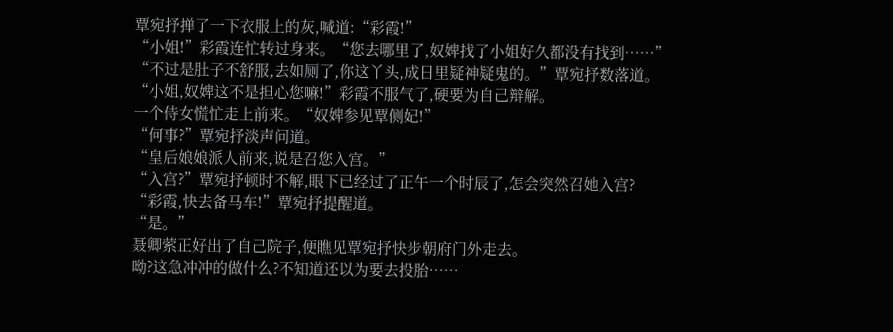覃宛抒掸了一下衣服上的灰,喊道:“彩霞!”
“小姐!”彩霞连忙转过身来。“您去哪里了,奴婢找了小姐好久都没有找到……”
“不过是肚子不舒服,去如厕了,你这丫头,成日里疑神疑鬼的。”覃宛抒数落道。
“小姐,奴婢这不是担心您嘛!”彩霞不服气了,硬要为自己辩解。
一个侍女慌忙走上前来。“奴婢参见覃侧妃!”
“何事?”覃宛抒淡声问道。
“皇后娘娘派人前来,说是召您入宫。”
“入宫?”覃宛抒顿时不解,眼下已经过了正午一个时辰了,怎会突然召她入宫?
“彩霞,快去备马车!”覃宛抒提醒道。
“是。”
聂卿萦正好出了自己院子,便瞧见覃宛抒快步朝府门外走去。
呦?这急冲冲的做什么?不知道还以为要去投胎……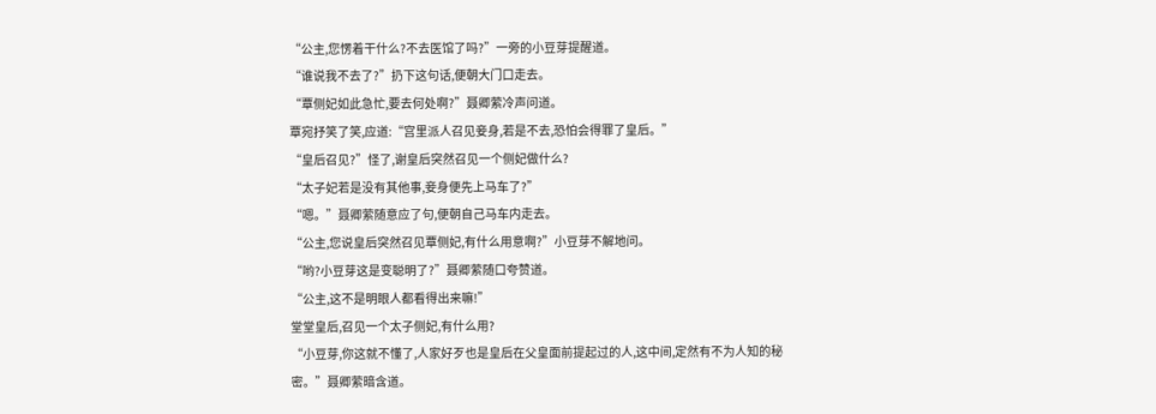“公主,您愣着干什么?不去医馆了吗?”一旁的小豆芽提醒道。
“谁说我不去了?”扔下这句话,便朝大门口走去。
“覃侧妃如此急忙,要去何处啊?”聂卿萦冷声问道。
覃宛抒笑了笑,应道:“宫里派人召见妾身,若是不去,恐怕会得罪了皇后。”
“皇后召见?”怪了,谢皇后突然召见一个侧妃做什么?
“太子妃若是没有其他事,妾身便先上马车了?”
“嗯。”聂卿萦随意应了句,便朝自己马车内走去。
“公主,您说皇后突然召见覃侧妃,有什么用意啊?”小豆芽不解地问。
“哟?小豆芽这是变聪明了?”聂卿萦随口夸赞道。
“公主,这不是明眼人都看得出来嘛!”
堂堂皇后,召见一个太子侧妃,有什么用?
“小豆芽,你这就不懂了,人家好歹也是皇后在父皇面前提起过的人,这中间,定然有不为人知的秘密。”聂卿萦暗含道。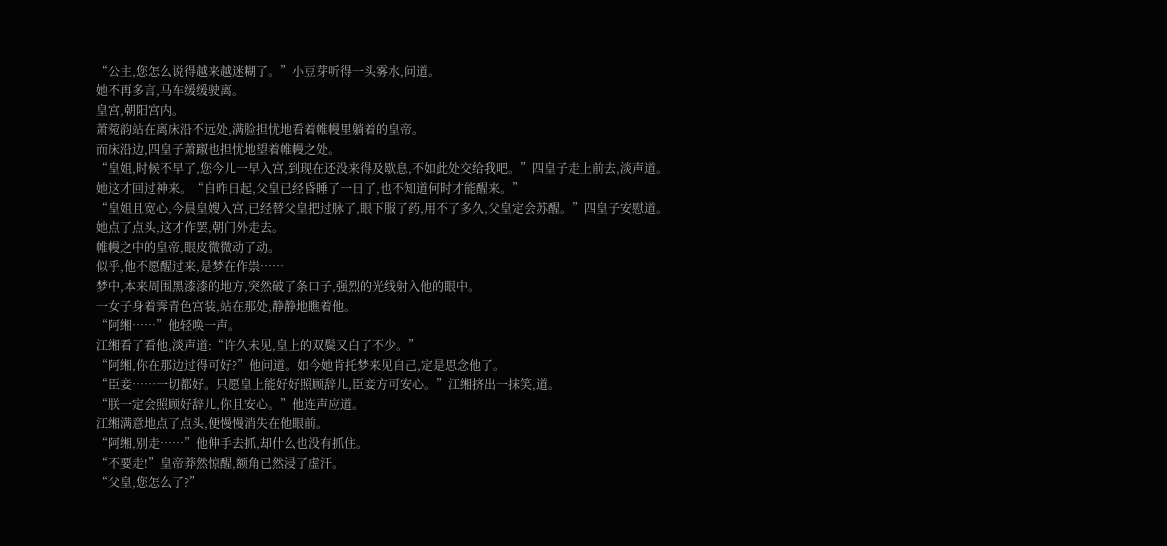“公主,您怎么说得越来越迷糊了。”小豆芽听得一头雾水,问道。
她不再多言,马车缓缓驶离。
皇宫,朝阳宫内。
萧菀韵站在离床沿不远处,满脸担忧地看着帷幔里躺着的皇帝。
而床沿边,四皇子萧踧也担忧地望着帷幔之处。
“皇姐,时候不早了,您今儿一早入宫,到现在还没来得及歇息,不如此处交给我吧。”四皇子走上前去,淡声道。
她这才回过神来。“自昨日起,父皇已经昏睡了一日了,也不知道何时才能醒来。”
“皇姐且宽心,今晨皇嫂入宫,已经替父皇把过脉了,眼下服了药,用不了多久,父皇定会苏醒。”四皇子安慰道。
她点了点头,这才作罢,朝门外走去。
帷幔之中的皇帝,眼皮微微动了动。
似乎,他不愿醒过来,是梦在作祟……
梦中,本来周围黑漆漆的地方,突然破了条口子,强烈的光线射入他的眼中。
一女子身着霁青色宫装,站在那处,静静地瞧着他。
“阿缃……”他轻唤一声。
江缃看了看他,淡声道:“许久未见,皇上的双鬓又白了不少。”
“阿缃,你在那边过得可好?”他问道。如今她肯托梦来见自己,定是思念他了。
“臣妾……一切都好。只愿皇上能好好照顾辞儿,臣妾方可安心。”江缃挤出一抹笑,道。
“朕一定会照顾好辞儿,你且安心。”他连声应道。
江缃满意地点了点头,便慢慢消失在他眼前。
“阿缃,别走……”他伸手去抓,却什么也没有抓住。
“不要走!”皇帝莽然惊醒,额角已然浸了虚汗。
“父皇,您怎么了?”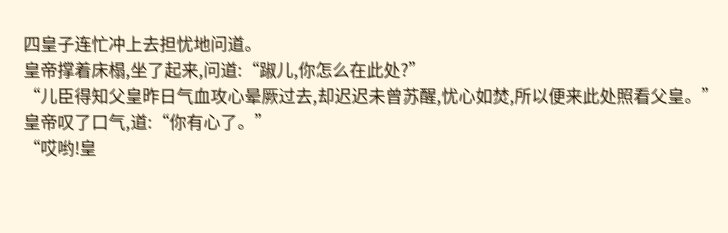四皇子连忙冲上去担忧地问道。
皇帝撑着床榻,坐了起来,问道:“踧儿,你怎么在此处?”
“儿臣得知父皇昨日气血攻心晕厥过去,却迟迟未曾苏醒,忧心如焚,所以便来此处照看父皇。”
皇帝叹了口气,道:“你有心了。”
“哎哟!皇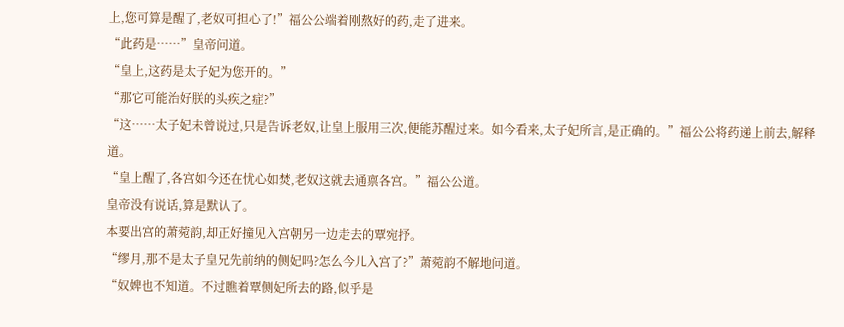上,您可算是醒了,老奴可担心了!”福公公端着刚熬好的药,走了进来。
“此药是……”皇帝问道。
“皇上,这药是太子妃为您开的。”
“那它可能治好朕的头疾之症?”
“这……太子妃未曾说过,只是告诉老奴,让皇上服用三次,便能苏醒过来。如今看来,太子妃所言,是正确的。”福公公将药递上前去,解释道。
“皇上醒了,各宫如今还在忧心如焚,老奴这就去通禀各宫。”福公公道。
皇帝没有说话,算是默认了。
本要出宫的萧菀韵,却正好撞见入宫朝另一边走去的覃宛抒。
“缪月,那不是太子皇兄先前纳的侧妃吗?怎么今儿入宫了?”萧菀韵不解地问道。
“奴婢也不知道。不过瞧着覃侧妃所去的路,似乎是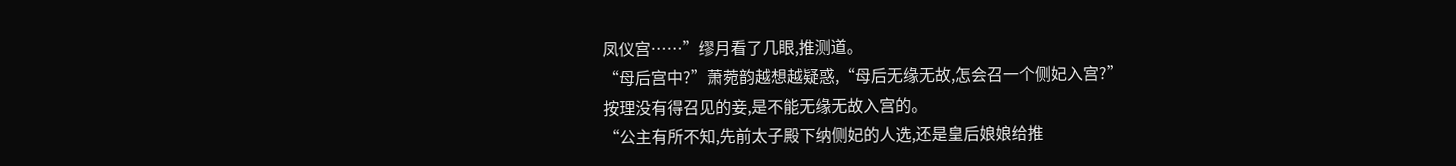凤仪宫……”缪月看了几眼,推测道。
“母后宫中?”萧菀韵越想越疑惑,“母后无缘无故,怎会召一个侧妃入宫?”
按理没有得召见的妾,是不能无缘无故入宫的。
“公主有所不知,先前太子殿下纳侧妃的人选,还是皇后娘娘给推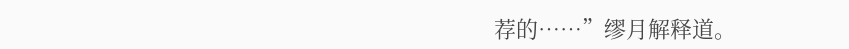荐的……”缪月解释道。